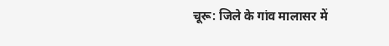चूरू: जिले के गांव मालासर में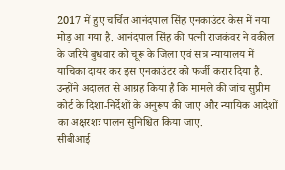2017 में हुए चर्चित आनंदपाल सिंह एनकाउंटर केस में नया मोड़ आ गया है. आनंदपाल सिंह की पत्नी राजकंवर ने वकील के जरिये बुधवार को चूरू के जिला एवं सत्र न्यायालय में याचिका दायर कर इस एनकाउंटर को फर्जी करार दिया है. उन्होंने अदालत से आग्रह किया है कि मामले की जांच सुप्रीम कोर्ट के दिशा-निर्देशों के अनुरूप की जाए और न्यायिक आदेशों का अक्षरशः पालन सुनिश्चित किया जाए.
सीबीआई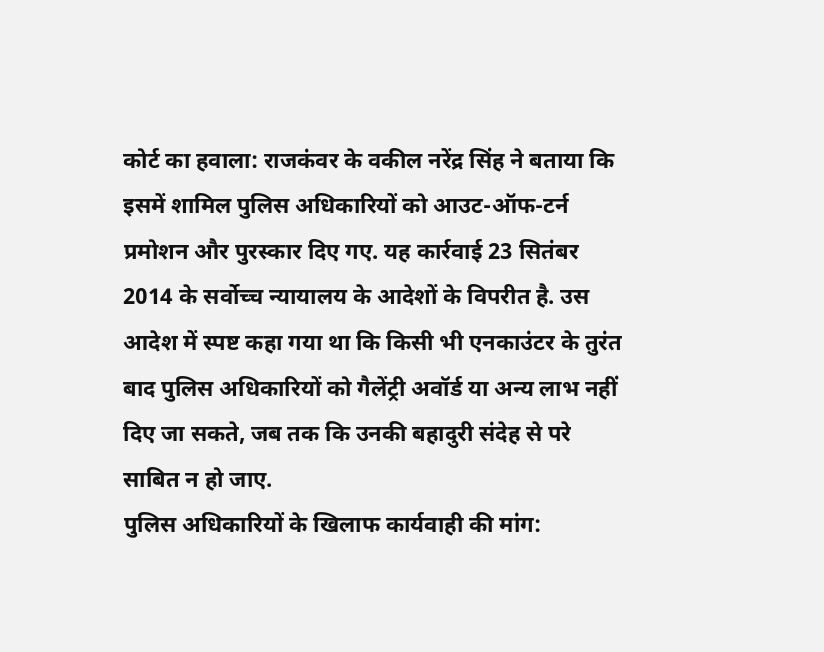कोर्ट का हवाला: राजकंवर के वकील नरेंद्र सिंह ने बताया कि इसमें शामिल पुलिस अधिकारियों को आउट-ऑफ-टर्न प्रमोशन और पुरस्कार दिए गए. यह कार्रवाई 23 सितंबर 2014 के सर्वोच्च न्यायालय के आदेशों के विपरीत है. उस आदेश में स्पष्ट कहा गया था कि किसी भी एनकाउंटर के तुरंत बाद पुलिस अधिकारियों को गैलेंट्री अवॉर्ड या अन्य लाभ नहीं दिए जा सकते, जब तक कि उनकी बहादुरी संदेह से परे साबित न हो जाए.
पुलिस अधिकारियों के खिलाफ कार्यवाही की मांग: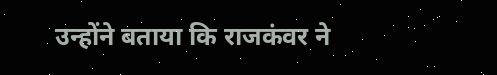उन्होंने बताया कि राजकंवर ने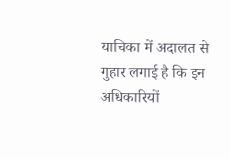याचिका में अदालत से गुहार लगाई है कि इन अधिकारियों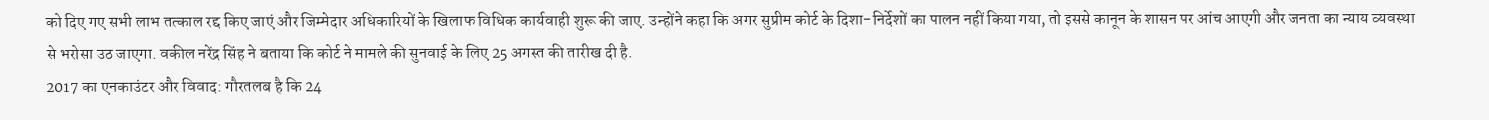को दिए गए सभी लाभ तत्काल रद्द किए जाएं और जिम्मेदार अधिकारियों के खिलाफ विधिक कार्यवाही शुरू की जाए. उन्होंने कहा कि अगर सुप्रीम कोर्ट के दिशा-निर्देशों का पालन नहीं किया गया, तो इससे कानून के शासन पर आंच आएगी और जनता का न्याय व्यवस्था से भरोसा उठ जाएगा. वकील नरेंद्र सिंह ने बताया कि कोर्ट ने मामले की सुनवाई के लिए 25 अगस्त की तारीख दी है.
2017 का एनकाउंटर और विवाद: गौरतलब है कि 24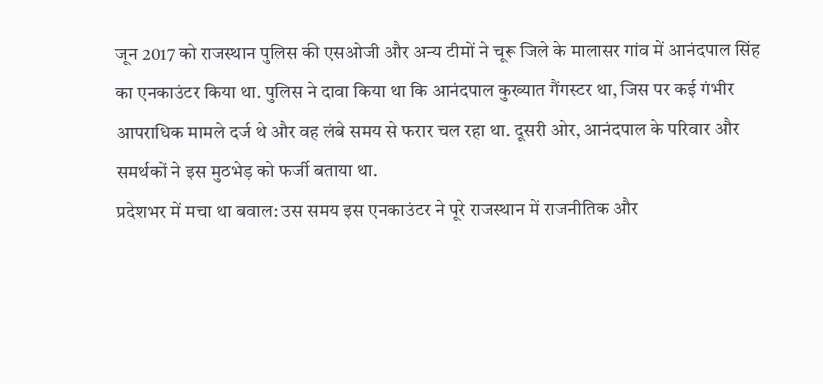जून 2017 को राजस्थान पुलिस की एसओजी और अन्य टीमों ने चूरू जिले के मालासर गांव में आनंदपाल सिंह का एनकाउंटर किया था. पुलिस ने दावा किया था कि आनंदपाल कुख्यात गैंगस्टर था, जिस पर कई गंभीर आपराधिक मामले दर्ज थे और वह लंबे समय से फरार चल रहा था. दूसरी ओर, आनंदपाल के परिवार और समर्थकों ने इस मुठभेड़ को फर्जी बताया था.
प्रदेशभर में मचा था बवाल: उस समय इस एनकाउंटर ने पूरे राजस्थान में राजनीतिक और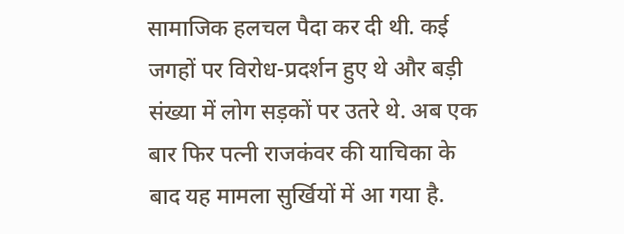सामाजिक हलचल पैदा कर दी थी. कई जगहों पर विरोध-प्रदर्शन हुए थे और बड़ी संख्या में लोग सड़कों पर उतरे थे. अब एक बार फिर पत्नी राजकंवर की याचिका के बाद यह मामला सुर्खियों में आ गया है.